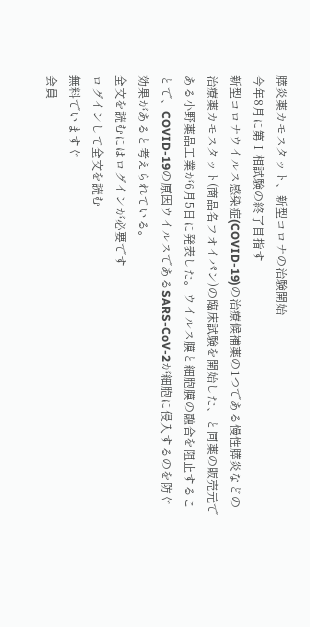膵炎薬カモスタット、新型コロナの治験開始
今年8月に第Ⅰ相試験の終了目指す
新型コロナウイルス感染症(COVID-19)の治療候補薬の1つである慢性膵炎などの治療薬カモスタット(商品名フオイパン)の臨床試験を開始した、と同薬の販売元である小野薬品工業が6月5日に発表した。ウイルス膜と細胞膜の融合を阻止することで、COVID-19の原因ウイルスであるSARS-CoV-2が細胞に侵入するのを防ぐ効果があると考えられている。
全文を読むにはログインが必要です
ログインして全文を読む
無料でいますぐ
会員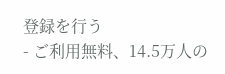登録を行う
- ご利用無料、14.5万人の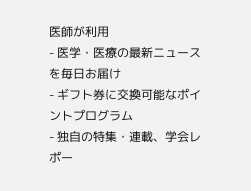医師が利用
- 医学・医療の最新ニュースを毎日お届け
- ギフト券に交換可能なポイントプログラム
- 独自の特集・連載、学会レポー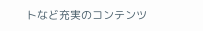トなど充実のコンテンツ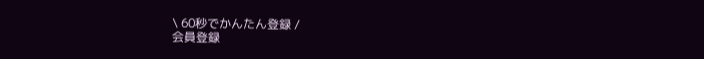\ 60秒でかんたん登録 /
会員登録